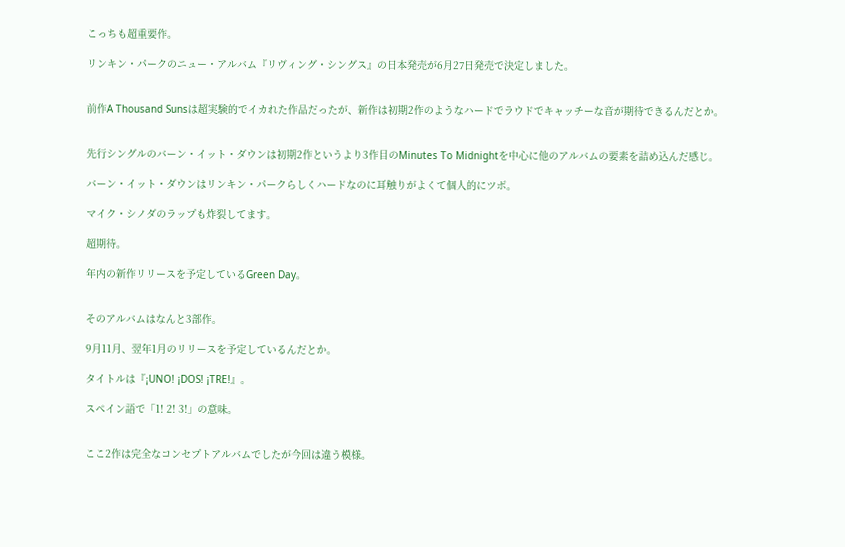こっちも超重要作。

リンキン・パークのニュー・アルバム『リヴィング・シングス』の日本発売が6月27日発売で決定しました。


前作A Thousand Sunsは超実験的でイカれた作品だったが、新作は初期2作のようなハードでラウドでキャッチーな音が期待できるんだとか。


先行シングルのバーン・イット・ダウンは初期2作というより3作目のMinutes To Midnightを中心に他のアルバムの要素を詰め込んだ感じ。

バーン・イット・ダウンはリンキン・パークらしくハードなのに耳触りがよくて個人的にツボ。

マイク・シノダのラップも炸裂してます。

超期待。

年内の新作リリースを予定しているGreen Day。


そのアルバムはなんと3部作。

9月11月、翌年1月のリリースを予定しているんだとか。

タイトルは『¡UNO! ¡DOS! ¡TRE!』。

スペイン語で「1! 2! 3!」の意味。


ここ2作は完全なコンセプトアルバムでしたが今回は違う模様。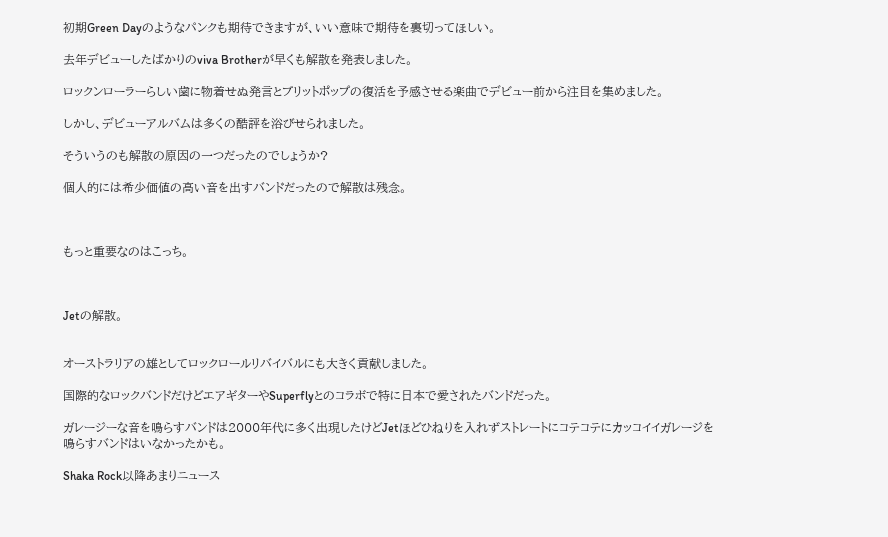初期Green Dayのようなパンクも期待できますが、いい意味で期待を裏切ってほしい。

去年デビューしたばかりのviva Brotherが早くも解散を発表しました。

ロックンローラーらしい歯に物着せぬ発言とブリットポップの復活を予感させる楽曲でデビュー前から注目を集めました。

しかし、デビューアルバムは多くの酷評を浴びせられました。

そういうのも解散の原因の一つだったのでしょうか?

個人的には希少価値の高い音を出すバンドだったので解散は残念。



もっと重要なのはこっち。



Jetの解散。


オーストラリアの雄としてロックロールリバイバルにも大きく貢献しました。

国際的なロックバンドだけどエアギターやSuperflyとのコラボで特に日本で愛されたバンドだった。

ガレージーな音を鳴らすバンドは2000年代に多く出現したけどJetほどひねりを入れずストレートにコテコテにカッコイイガレージを鳴らすバンドはいなかったかも。

Shaka Rock以降あまりニュース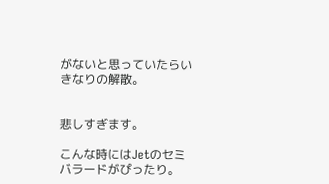がないと思っていたらいきなりの解散。


悲しすぎます。

こんな時にはJetのセミバラードがぴったり。